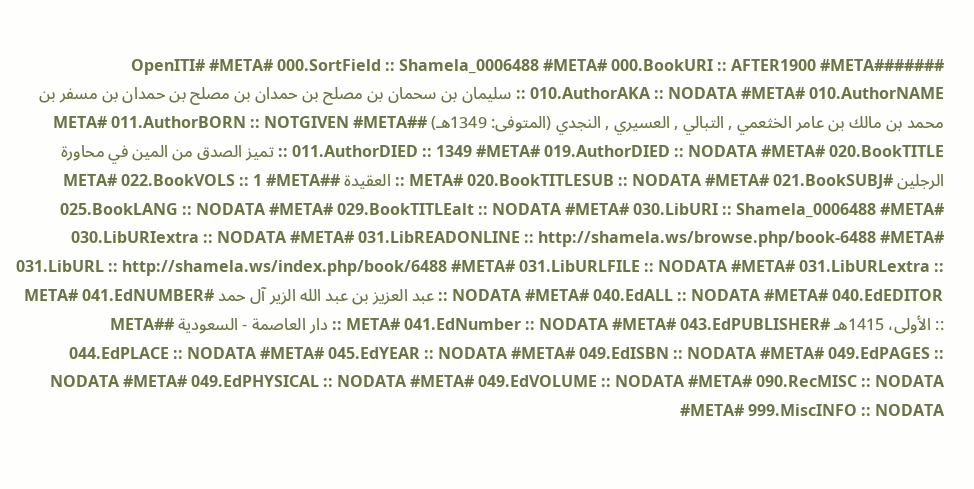######OpenITI# #META# 000.SortField :: Shamela_0006488 #META# 000.BookURI :: AFTER1900 #META# 010.AuthorAKA :: NODATA #META# 010.AuthorNAME :: سليمان بن سحمان بن مصلح بن حمدان بن مصلح بن حمدان بن مسفر بن محمد بن مالك بن عامر الخثعمي , التبالي , العسيري , النجدي (المتوفى: 1349هـ) #META# 011.AuthorBORN :: NOTGIVEN #META# 011.AuthorDIED :: 1349 #META# 019.AuthorDIED :: NODATA #META# 020.BookTITLE :: تميز الصدق من المين في محاورة الرجلين #META# 020.BookTITLESUB :: NODATA #META# 021.BookSUBJ :: العقيدة #META# 022.BookVOLS :: 1 #META# 025.BookLANG :: NODATA #META# 029.BookTITLEalt :: NODATA #META# 030.LibURI :: Shamela_0006488 #META# 030.LibURIextra :: NODATA #META# 031.LibREADONLINE :: http://shamela.ws/browse.php/book-6488 #META# 031.LibURL :: http://shamela.ws/index.php/book/6488 #META# 031.LibURLFILE :: NODATA #META# 031.LibURLextra :: NODATA #META# 040.EdALL :: NODATA #META# 040.EdEDITOR :: عبد العزيز بن عبد الله الزير آل حمد #META# 041.EdNUMBER :: الأولى، 1415هـ #META# 041.EdNumber :: NODATA #META# 043.EdPUBLISHER :: دار العاصمة - السعودية #META# 044.EdPLACE :: NODATA #META# 045.EdYEAR :: NODATA #META# 049.EdISBN :: NODATA #META# 049.EdPAGES :: NODATA #META# 049.EdPHYSICAL :: NODATA #META# 049.EdVOLUME :: NODATA #META# 090.RecMISC :: NODATA #META# 999.MiscINFO :: NODATA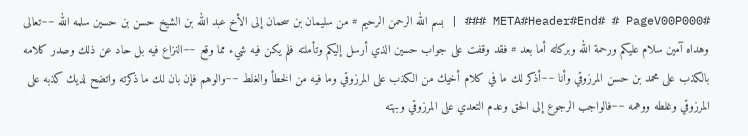#META#Header#End# # PageV00P000 ### | بسم الله الرحمن الرحيم # من سليمان بن سحمان إلى الأخ عبد الله بن الشيخ حسن بن حسين سلمه الله ~~تعالى وهداه آمين سلام عليكم ورحمة الله وبركاته أما بعد # فقد وقفت على جواب حسين الذي أرسل إليكم وتأملته فلم يكن فيه شيء مما وقع ~~النزاع فيه بل حاد عن ذلك وصدر كلامه بالكذب على محمد بن حسن المرزوقي وأنا ~~أذكر لك ما في كلام أخيك من الكذب على المرزوقي وما فيه من الخطأ والغلط ~~والوهم فإن بان لك ما ذكرته واتضح لديك كذبه على المرزوقي وغلطه ووهمه ~~فالواجب الرجوع إلى الحق وعدم التعدي على المرزوقي وبهته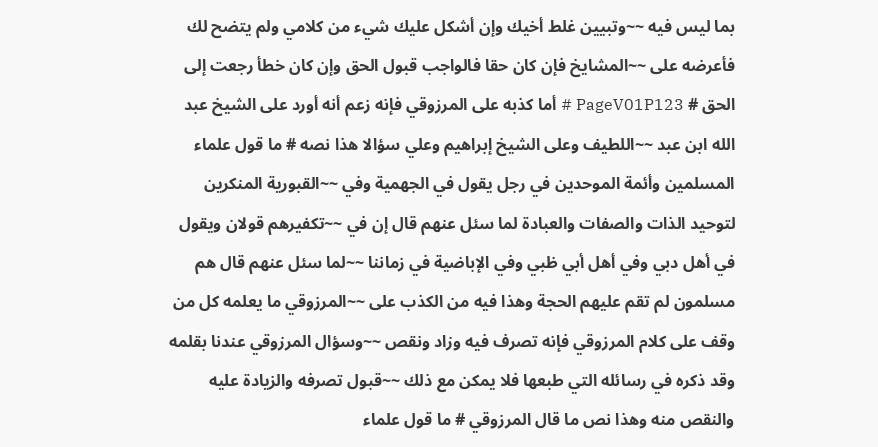بما ليس فيه ~~وتبيين غلط أخيك وإن أشكل عليك شيء من كلامي ولم يتضح لك فأعرضه على ~~المشايخ فإن كان حقا فالواجب قبول الحق وإن كان خطأ رجعت إلى الحق # PageV01P123 # أما كذبه على المرزوقي فإنه زعم أنه أورد على الشيخ عبد الله ابن عبد ~~اللطيف وعلى الشيخ إبراهيم وعلي سؤالا هذا نصه # ما قول علماء المسلمين وأئمة الموحدين في رجل يقول في الجهمية وفي ~~القبورية المنكرين لتوحيد الذات والصفات والعبادة لما سئل عنهم قال إن في ~~تكفيرهم قولان ويقول في أهل دبي وفي أهل أبي ظبي وفي الإباضية في زماننا ~~لما سئل عنهم قال هم مسلمون لم تقم عليهم الحجة وهذا فيه من الكذب على ~~المرزوقي ما يعلمه كل من وقف على كلام المرزوقي فإنه تصرف فيه وزاد ونقص ~~وسؤال المرزوقي عندنا بقلمه وقد ذكره في رسائله التي طبعها فلا يمكن مع ذلك ~~قبول تصرفه والزيادة عليه والنقص منه وهذا نص ما قال المرزوقي # ما قول علماء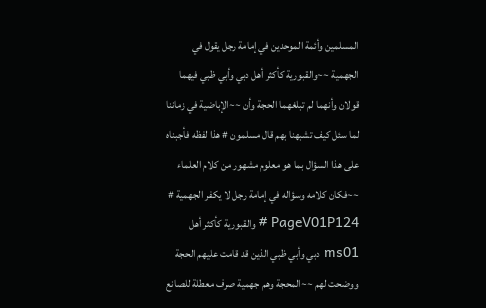المسلمين وأئمة الموحدين في إمامة رجل يقول في الجهمية ~~والقبورية كأكثر أهل دبي وأبي ظبي فيهما قولان وأنهما لم تبلغهما الحجة وأن ~~الإباضية في زماننا لما سئل كيف تشبهنا بهم قال مسلمون # هذا لفظه فأجبناه على هذا السؤال بما هو معلوم مشهور من كلام العلماء ~~فكان كلامه وسؤاله في إمامة رجل لا يكفر الجهمية # PageV01P124 # والقبورية كأكثر أهل ms01 دبي وأبي ظبي الذين قد قامت عليهم الحجة ووضحت لهم ~~المحجة وهم جهمية صرف معطلة للصانع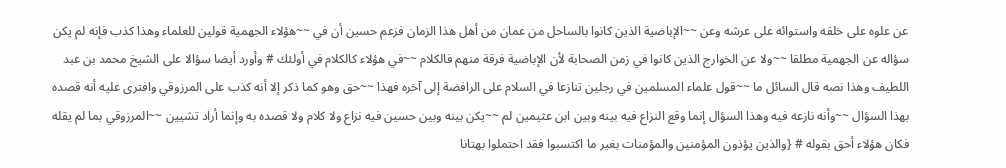عن علوه على خلقه واستوائه على عرشه وعن ~~الإباضية الذين كانوا بالساحل من عمان من أهل هذا الزمان فزعم حسين أن في ~~هؤلاء الجهمية قولين للعلماء وهذا كذب فإنه لم يكن سؤاله عن الجهمية مطلقا ~~ولا عن الخوارج الذين كانوا في زمن الصحابة لأن الإباضية فرقة منهم فالكلام ~~في هؤلاء كالكلام في أولئك # وأورد أيضا سؤالا على الشيخ محمد بن عبد اللطيف وهذا نصه قال السائل ما ~~قول علماء المسلمين في رجلين تنازعا في السلام على الرافضة إلى آخره فهذا ~~حق وهو كما ذكر إلا أنه كذب على المرزوقي وافترى عليه أنه قصده بهذا السؤال ~~وأنه نازعه فيه وهذا السؤال إنما وقع النزاع فيه بينه وبين ابن عثيمين لم ~~يكن بينه وبين حسين فيه نزاع ولا كلام ولا قصده به وإنما أراد تشيين ~~المرزوقي بما لم يقله فكان هؤلاء أحق بقوله # {والذين يؤذون المؤمنين والمؤمنات بغير ما اكتسبوا فقد احتملوا بهتانا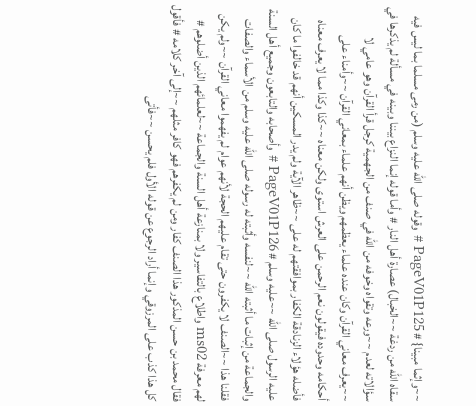~~وإثما مبينا} # PageV01P125 # وقوله صلى الله عليه وسلم (من رمى مسلما بما ليس فيه سقاه الله من ردغة ~~الخبال) عصارة أهل النار # وأما قوله إنما النزاع بيننا وبينه في مسألة لم يذكرها في سؤالاته لعدم ~~ورعه وتقواه وخوفه من الله في صنف من الجهمية كرجل قرأ القرآن وهو عامي لا ~~يعرف معاني القرآن وكان عنده علماء يعظمهم ويظن أنهم علماء بمعاني القرآن ~~وأمناء على أحكامه وحدوده فيقولون نعم الرحمن على العرش استوى ولكن معناه ~~كذا وكذا مما لا يعرف معناه فأضله هؤلاء الزنادقة الكفار بموافقتهم له على ~~ظاهر الآية ولم يدر المسكين أنهم قد خالفوا ما كان عليه الرسول صلى الله ~~عليه وسلم # PageV01P126 # وأصحابه والتابعون وجميع أهل السنة والجماعة من إثبات ما أثبته الله ~~لنفسه وأثبته له رسوله صلى الله عليه وسلم من الأسماء والصفات فقلنا هذا ~~الصنف لا يكفرون حتى تقام عليهم الحجة لأنهم عوام لم يفهموا معاني القرآن ~~ولم يكن لهم معرفة ms02 واطلاع بالتفاسير ولا بمنازعة أهل السنة والجماعة ~~لعلمائهم الذين أضلوهم # فقال محمد بن حسن المذكور هذا الصنف كفار ومن لم يكفرهم فهو كافر مثلهم ~~إلى آخر كلامه # فأقول كل هذا كذب على المرزوقي وإنما أراد الرجوع عن قوله الأول فلم يحسن ~~فأتى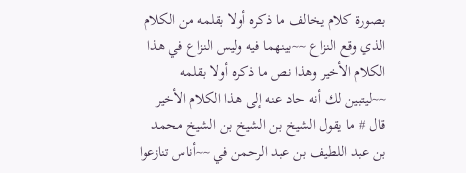بصورة كلام يخالف ما ذكره أولا بقلمه من الكلام الذي وقع النزاع ~~بينهما فيه وليس النزاع في هذا الكلام الأخير وهذا نص ما ذكره أولا بقلمه ~~ليتبين لك أنه حاد عنه إلى هذا الكلام الأخير قال # ما يقول الشيخ بن الشيخ بن الشيخ محمد بن عبد اللطيف بن عبد الرحمن في ~~أناس تنازعوا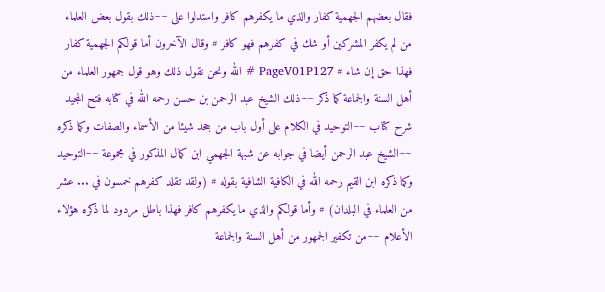فقال بعضهم الجهمية كفار والذي ما يكفرهم كافر واستدلوا على ~~ذلك بقول بعض العلماء من لم يكفر المشركين أو شك في كفرهم فهو كافر # وقال الآخرون أما قولكم الجهمية كفار فهذا حق إن شاء # PageV01P127 # الله ونحن نقول ذلك وهو قول جمهور العلماء من أهل السنة والجماعة كما ذكر ~~ذلك الشيخ عبد الرحمن بن حسن رحمه الله في كتابه فتح المجيد شرح كتاب ~~التوحيد في الكلام على أول باب من جحد شيئا من الأسماء والصفات وكما ذكره ~~الشيخ عبد الرحمن أيضا في جوابه عن شبهة الجهمي ابن كمال المذكور في مجموعة ~~التوحيد وكما ذكره ابن القيم رحمه الله في الكافية الشافية بقوله # (ولقد تقلد كفرهم خمسون في ... عشر من العلماء في البلدان) # وأما قولكم والذي ما يكفرهم كافر فهذا باطل مردود لما ذكره هؤلاء الأعلام ~~من تكفير الجمهور من أهل السنة والجماعة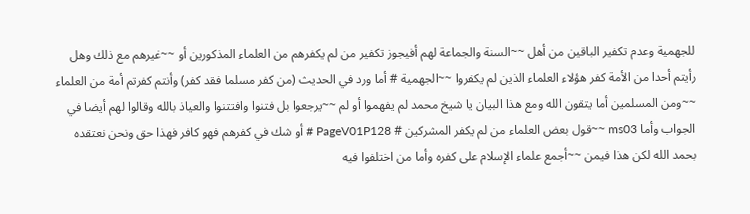للجهمية وعدم تكفير الباقين من أهل ~~السنة والجماعة لهم أفيجوز تكفير من لم يكفرهم من العلماء المذكورين أو ~~غيرهم مع ذلك وهل رأيتم أحدا من الأمة كفر هؤلاء العلماء الذين لم يكفروا ~~الجهمية # أما ورد في الحديث (من كفر مسلما فقد كفر) وأنتم كفرتم أمة من العلماء ~~ومن المسلمين أما يتقون الله ومع هذا البيان يا شيخ محمد لم يفهموا أو لم ~~يرجعوا بل فتنوا وافتتنوا والعياذ بالله وقالوا لهم أيضا في الجواب وأما ms03 ~~قول بعض العلماء من لم يكفر المشركين # PageV01P128 # أو شك في كفرهم فهو كافر فهذا حق ونحن نعتقده بحمد الله لكن هذا فيمن ~~أجمع علماء الإسلام على كفره وأما من اختلفوا فيه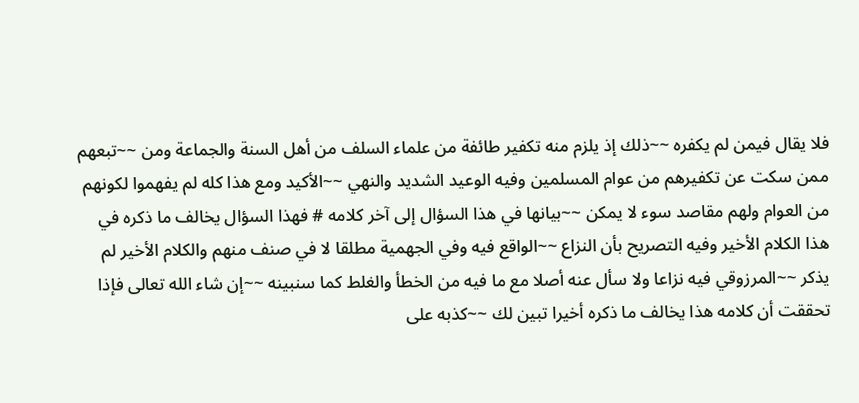فلا يقال فيمن لم يكفره ~~ذلك إذ يلزم منه تكفير طائفة من علماء السلف من أهل السنة والجماعة ومن ~~تبعهم ممن سكت عن تكفيرهم من عوام المسلمين وفيه الوعيد الشديد والنهي ~~الأكيد ومع هذا كله لم يفهموا لكونهم من العوام ولهم مقاصد سوء لا يمكن ~~بيانها في هذا السؤال إلى آخر كلامه # فهذا السؤال يخالف ما ذكره في هذا الكلام الأخير وفيه التصريح بأن النزاع ~~الواقع فيه وفي الجهمية مطلقا لا في صنف منهم والكلام الأخير لم يذكر ~~المرزوقي فيه نزاعا ولا سأل عنه أصلا مع ما فيه من الخطأ والغلط كما سنبينه ~~إن شاء الله تعالى فإذا تحققت أن كلامه هذا يخالف ما ذكره أخيرا تبين لك ~~كذبه على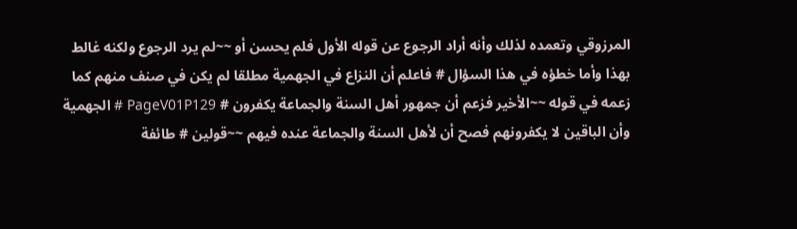المرزوقي وتعمده لذلك وأنه أراد الرجوع عن قوله الأول فلم يحسن أو ~~لم يرد الرجوع ولكنه غالط بهذا وأما خطؤه في هذا السؤال # فاعلم أن النزاع في الجهمية مطلقا لم يكن في صنف منهم كما زعمه في قوله ~~الأخير فزعم أن جمهور أهل السنة والجماعة يكفرون # PageV01P129 # الجهمية وأن الباقين لا يكفرونهم فصح أن لأهل السنة والجماعة عنده فيهم ~~قولين # طائفة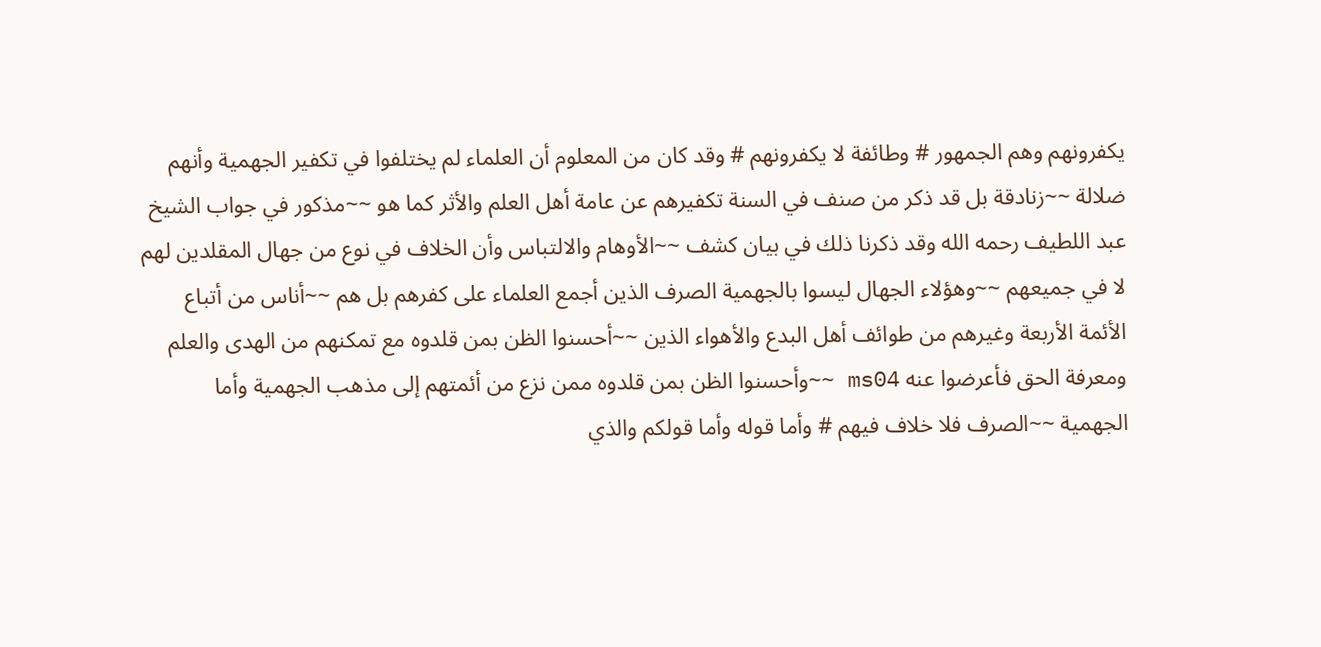يكفرونهم وهم الجمهور # وطائفة لا يكفرونهم # وقد كان من المعلوم أن العلماء لم يختلفوا في تكفير الجهمية وأنهم ضلالة ~~زنادقة بل قد ذكر من صنف في السنة تكفيرهم عن عامة أهل العلم والأثر كما هو ~~مذكور في جواب الشيخ عبد اللطيف رحمه الله وقد ذكرنا ذلك في بيان كشف ~~الأوهام والالتباس وأن الخلاف في نوع من جهال المقلدين لهم لا في جميعهم ~~وهؤلاء الجهال ليسوا بالجهمية الصرف الذين أجمع العلماء على كفرهم بل هم ~~أناس من أتباع الأئمة الأربعة وغيرهم من طوائف أهل البدع والأهواء الذين ~~أحسنوا الظن بمن قلدوه مع تمكنهم من الهدى والعلم ومعرفة الحق فأعرضوا عنه ms04 ~~وأحسنوا الظن بمن قلدوه ممن نزع من أئمتهم إلى مذهب الجهمية وأما الجهمية ~~الصرف فلا خلاف فيهم # وأما قوله وأما قولكم والذي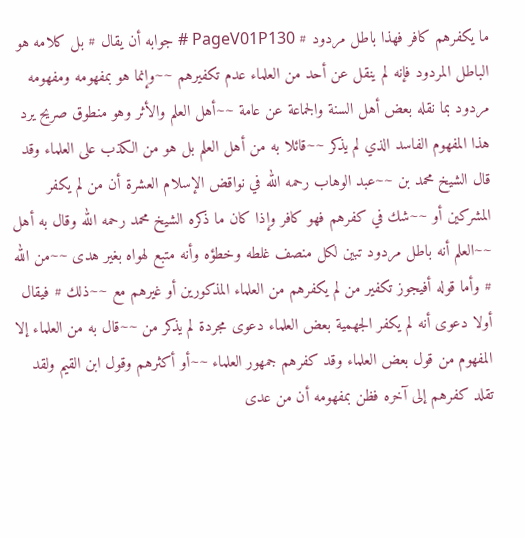ما يكفرهم كافر فهذا باطل مردود # PageV01P130 # جوابه أن يقال # بل كلامه هو الباطل المردود فإنه لم ينقل عن أحد من العلماء عدم تكفيرهم ~~وإنما هو بمفهومه ومفهومه مردود بما نقله بعض أهل السنة والجماعة عن عامة ~~أهل العلم والأثر وهو منطوق صريح يرد هذا المفهوم الفاسد الذي لم يذكر ~~قائلا به من أهل العلم بل هو من الكذب على العلماء وقد قال الشيخ محمد بن ~~عبد الوهاب رحمه الله في نواقض الإسلام العشرة أن من لم يكفر المشركين أو ~~شك في كفرهم فهو كافر وإذا كان ما ذكره الشيخ محمد رحمه الله وقال به أهل ~~العلم أنه باطل مردود تبين لكل منصف غلطه وخطؤه وأنه متبع لهواه بغير هدى ~~من الله # وأما قوله أفيجوز تكفير من لم يكفرهم من العلماء المذكورين أو غيرهم مع ~~ذلك # فيقال أولا دعوى أنه لم يكفر الجهمية بعض العلماء دعوى مجردة لم يذكر من ~~قال به من العلماء إلا المفهوم من قول بعض العلماء وقد كفرهم جمهور العلماء ~~أو أكثرهم وقول ابن القيم ولقد تقلد كفرهم إلى آخره فظن بمفهومه أن من عدى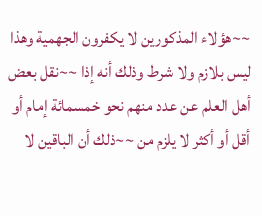~~هؤلاء المذكورين لا يكفرون الجهمية وهذا ليس بلازم ولا شرط وذلك أنه إذا ~~نقل بعض أهل العلم عن عدد منهم نحو خمسمائة إمام أو أقل أو أكثر لا يلزم من ~~ذلك أن الباقين لا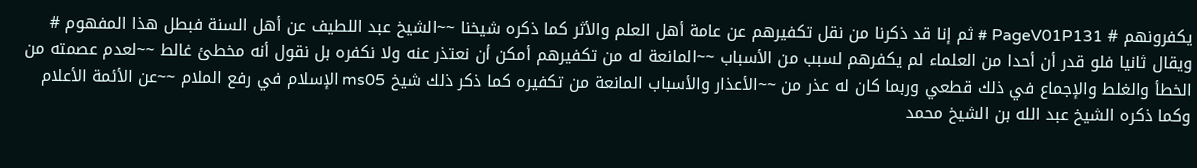يكفرونهم # PageV01P131 # ثم إنا قد ذكرنا من نقل تكفيرهم عن عامة أهل العلم والأثر كما ذكره شيخنا ~~الشيخ عبد اللطيف عن أهل السنة فبطل هذا المفهوم # ويقال ثانيا فلو قدر أن أحدا من العلماء لم يكفرهم لسبب من الأسباب ~~المانعة له من تكفيرهم أمكن أن نعتذر عنه ولا نكفره بل نقول أنه مخطئ غالط ~~لعدم عصمته من الخطأ والغلط والإجماع في ذلك قطعي وربما كان له عذر من ~~الأعذار والأسباب المانعة من تكفيره كما ذكر ذلك شيخ ms05 الإسلام في رفع الملام ~~عن الأئمة الأعلام وكما ذكره الشيخ عبد الله بن الشيخ محمد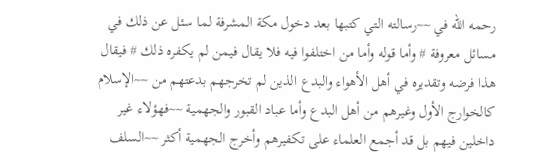رحمه الله في ~~رسالته التي كتبها بعد دخول مكة المشرفة لما سئل عن ذلك في مسائل معروفة # وأما قوله وأما من اختلفوا فيه فلا يقال فيمن لم يكفره ذلك # فيقال هذا فرضه وتقديره في أهل الأهواء والبدع الذين لم تخرجهم بدعتهم من ~~الإسلام كالخوارج الأول وغيرهم من أهل البدع وأما عباد القبور والجهمية ~~فهؤلاء غير داخلين فيهم بل قد أجمع العلماء على تكفيرهم وأخرج الجهمية أكثر ~~السلف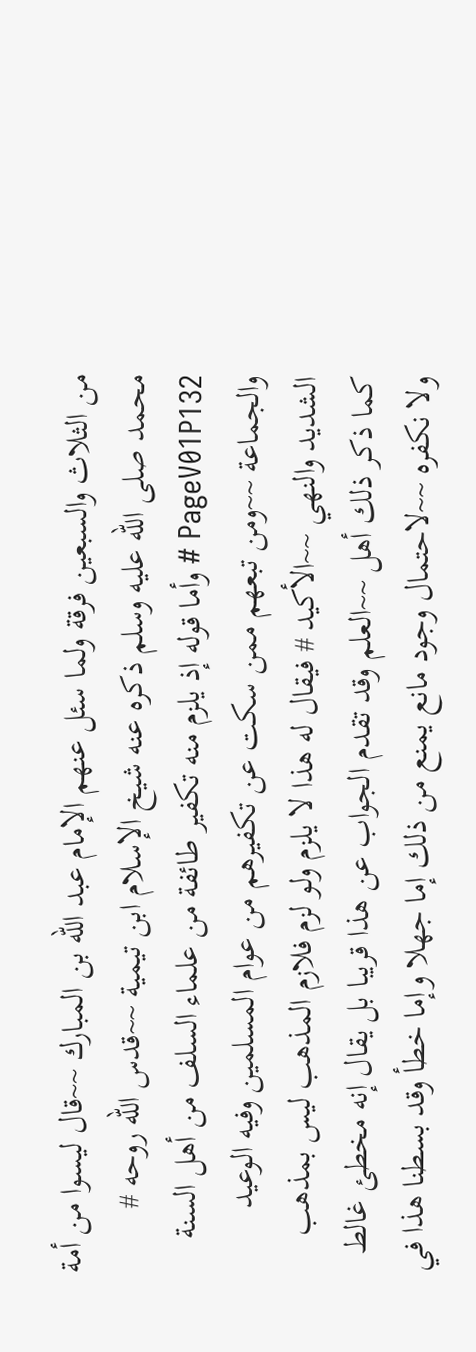من الثلاث والسبعين فرقة ولما سئل عنهم الإمام عبد الله بن المبارك ~~قال ليسوا من أمة محمد صلى الله عليه وسلم ذكره عنه شيخ الإسلام ابن تيمية ~~قدس الله روحه # PageV01P132 # وأما قوله إذ يلزم منه تكفير طائفة من علماء السلف من أهل السنة والجماعة ~~ومن تبعهم ممن سكت عن تكفيرهم من عوام المسلمين وفيه الوعيد الشديد والنهي ~~الأكيد # فيقال له هذا لا يلزم ولو لزم فلازم المذهب ليس بمذهب كما ذكر ذلك أهل ~~العلم وقد تقدم الجواب عن هذا قريبا بل يقال إنه مخطئ غالط ولا نكفره ~~لاحتمال وجود مانع يمنع من ذلك إما جهلا وإما خطأ وقد بسطنا هذا في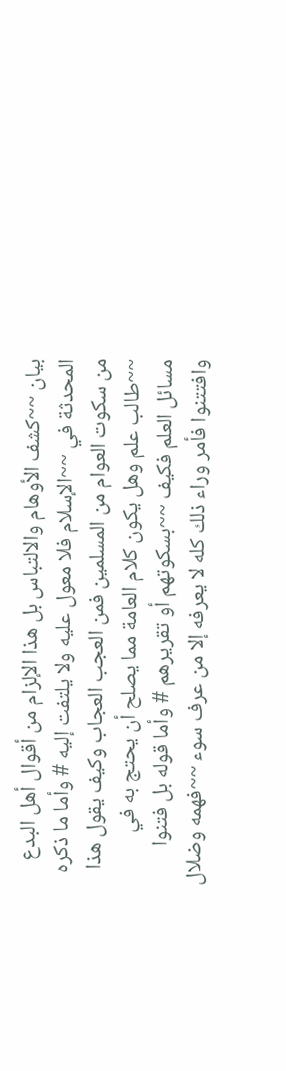بيان ~~كشف الأوهام والالتباس بل هذا الإلزام من أقوال أهل البدع المحدثة في ~~الإسلام فلا معول عليه ولا يلتفت إليه # وأما ما ذكره من سكوت العوام من المسلمين فمن العجب العجاب وكيف يقول هذا ~~طالب علم وهل يكون كلام العامة مما يصلح أن يحتج به في مسائل العلم فكيف ~~بسكوتهم أو تقريرهم # وأما قوله بل فتنوا وافتتنوا فأمر وراء ذلك كله لا يعرفه إلا من عرف سوء ~~فهمه وضلال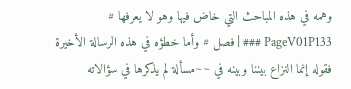وهمه في هذه المباحث التي خاض فيها وهو لا يعرفها # PageV01P133 ### | فصل # وأما خطؤه في هذه الرسالة الأخيرة فقوله إنما النزاع بيننا وبينه في ~~مسألة لم يذكرها في سؤالاته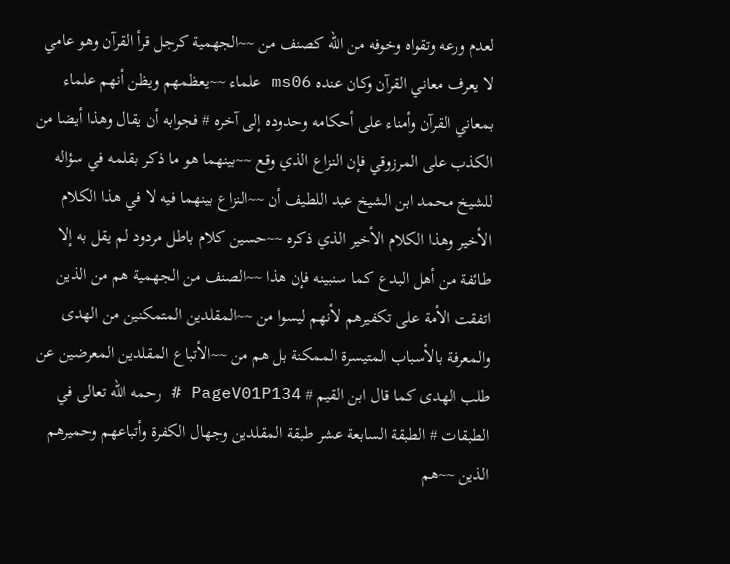لعدم ورعه وتقواه وخوفه من الله كصنف من ~~الجهمية كرجل قرأ القرآن وهو عامي لا يعرف معاني القرآن وكان عنده ms06 علماء ~~يعظمهم ويظن أنهم علماء بمعاني القرآن وأمناء على أحكامه وحدوده إلى آخره # فجوابه أن يقال وهذا أيضا من الكذب على المرزوقي فإن النزاع الذي وقع ~~بينهما هو ما ذكر بقلمه في سؤاله للشيخ محمد ابن الشيخ عبد اللطيف أن ~~النزاع بينهما فيه لا في هذا الكلام الأخير وهذا الكلام الأخير الذي ذكره ~~حسين كلام باطل مردود لم يقل به إلا طائفة من أهل البدع كما سنبينه فإن هذا ~~الصنف من الجهمية هم من الذين اتفقت الأمة على تكفيرهم لأنهم ليسوا من ~~المقلدين المتمكنين من الهدى والمعرفة بالأسباب المتيسرة الممكنة بل هم من ~~الأتباع المقلدين المعرضين عن طلب الهدى كما قال ابن القيم # PageV01P134 # رحمه الله تعالى في الطبقات # الطبقة السابعة عشر طبقة المقلدين وجهال الكفرة وأتباعهم وحميرهم الذين ~~هم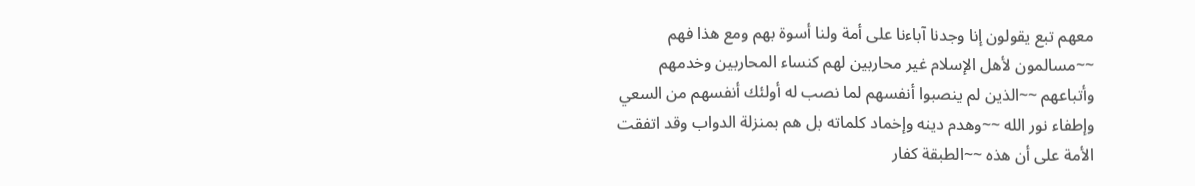معهم تبع يقولون إنا وجدنا آباءنا على أمة ولنا أسوة بهم ومع هذا فهم ~~مسالمون لأهل الإسلام غير محاربين لهم كنساء المحاربين وخدمهم وأتباعهم ~~الذين لم ينصبوا أنفسهم لما نصب له أولئك أنفسهم من السعي وإطفاء نور الله ~~وهدم دينه وإخماد كلماته بل هم بمنزلة الدواب وقد اتفقت الأمة على أن هذه ~~الطبقة كفار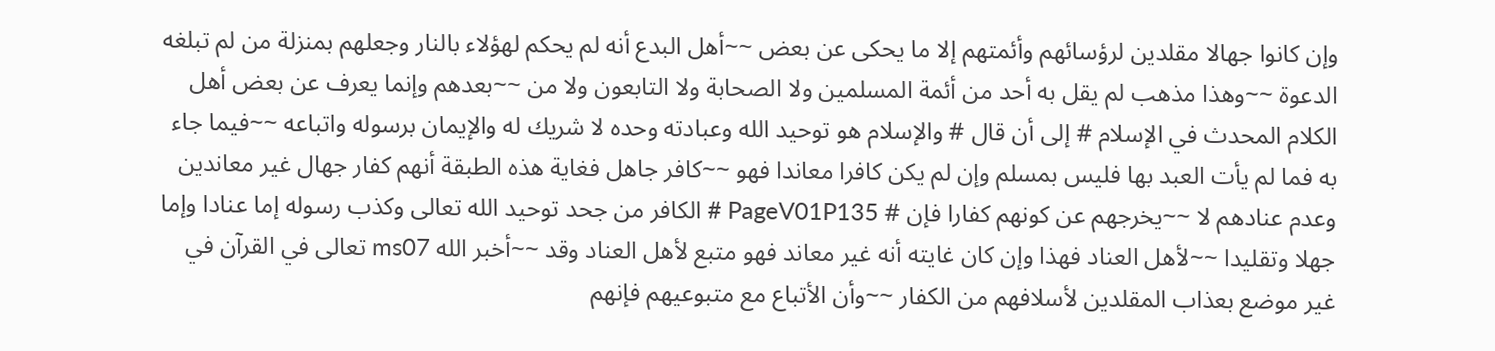وإن كانوا جهالا مقلدين لرؤسائهم وأئمتهم إلا ما يحكى عن بعض ~~أهل البدع أنه لم يحكم لهؤلاء بالنار وجعلهم بمنزلة من لم تبلغه الدعوة ~~وهذا مذهب لم يقل به أحد من أئمة المسلمين ولا الصحابة ولا التابعون ولا من ~~بعدهم وإنما يعرف عن بعض أهل الكلام المحدث في الإسلام # إلى أن قال # والإسلام هو توحيد الله وعبادته وحده لا شريك له والإيمان برسوله واتباعه ~~فيما جاء به فما لم يأت العبد بها فليس بمسلم وإن لم يكن كافرا معاندا فهو ~~كافر جاهل فغاية هذه الطبقة أنهم كفار جهال غير معاندين وعدم عنادهم لا ~~يخرجهم عن كونهم كفارا فإن # PageV01P135 # الكافر من جحد توحيد الله تعالى وكذب رسوله إما عنادا وإما جهلا وتقليدا ~~لأهل العناد فهذا وإن كان غايته أنه غير معاند فهو متبع لأهل العناد وقد ~~أخبر الله ms07 تعالى في القرآن في غير موضع بعذاب المقلدين لأسلافهم من الكفار ~~وأن الأتباع مع متبوعيهم فإنهم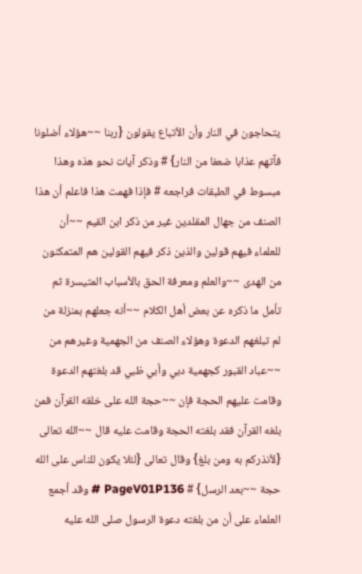يتحاجون في النار وأن الأتباع يقولون {ربنا ~~هؤلاء أضلونا فآتهم عذابا ضعفا من النار} # وذكر آيات نحو هذه وهذا مبسوط في الطبقات فراجعه # فإذا فهمت هذا فاعلم أن هذا الصنف من جهال المقلدين غير من ذكر ابن القيم ~~أن للعلماء فيهم قولين والذين ذكر فيهم القولين هم المتمكنون من الهدى ~~والعلم ومعرفة الحق بالأسباب المتيسرة ثم تأمل ما ذكره عن بعض أهل الكلام ~~أنه جعلهم بمنزلة من لم تبلغهم الدعوة وهؤلاء الصنف من الجهمية وغيرهم من ~~عباد القبور كجهمية دبي وأبي ظبي قد بلغتهم الدعوة وقامت عليهم الحجة فإن ~~حجة الله على خلقه القرآن فمن بلغه القرآن فقد بلغته الحجة وقامت عليه قال ~~الله تعالى {لأنذركم به ومن بلغ} وقال تعالى {لئلا يكون للناس على الله حجة ~~بعد الرسل} # PageV01P136 # وقد أجمع العلماء على أن من بلغته دعوة الرسول صلى الله عليه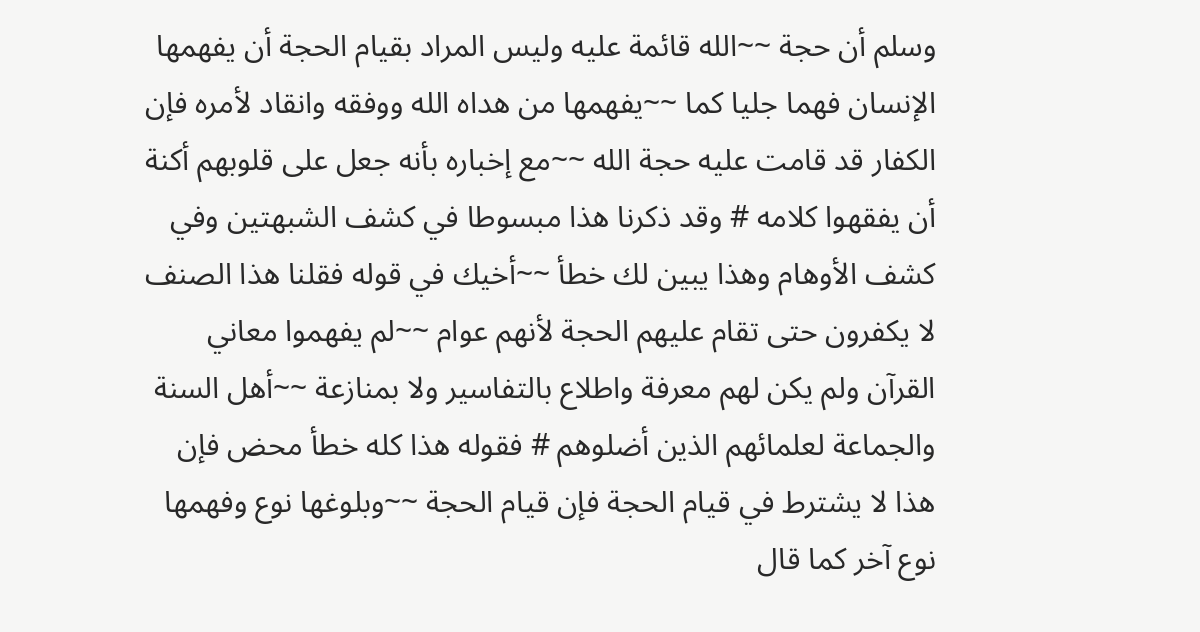وسلم أن حجة ~~الله قائمة عليه وليس المراد بقيام الحجة أن يفهمها الإنسان فهما جليا كما ~~يفهمها من هداه الله ووفقه وانقاد لأمره فإن الكفار قد قامت عليه حجة الله ~~مع إخباره بأنه جعل على قلوبهم أكنة أن يفقهوا كلامه # وقد ذكرنا هذا مبسوطا في كشف الشبهتين وفي كشف الأوهام وهذا يبين لك خطأ ~~أخيك في قوله فقلنا هذا الصنف لا يكفرون حتى تقام عليهم الحجة لأنهم عوام ~~لم يفهموا معاني القرآن ولم يكن لهم معرفة واطلاع بالتفاسير ولا بمنازعة ~~أهل السنة والجماعة لعلمائهم الذين أضلوهم # فقوله هذا كله خطأ محض فإن هذا لا يشترط في قيام الحجة فإن قيام الحجة ~~وبلوغها نوع وفهمها نوع آخر كما قال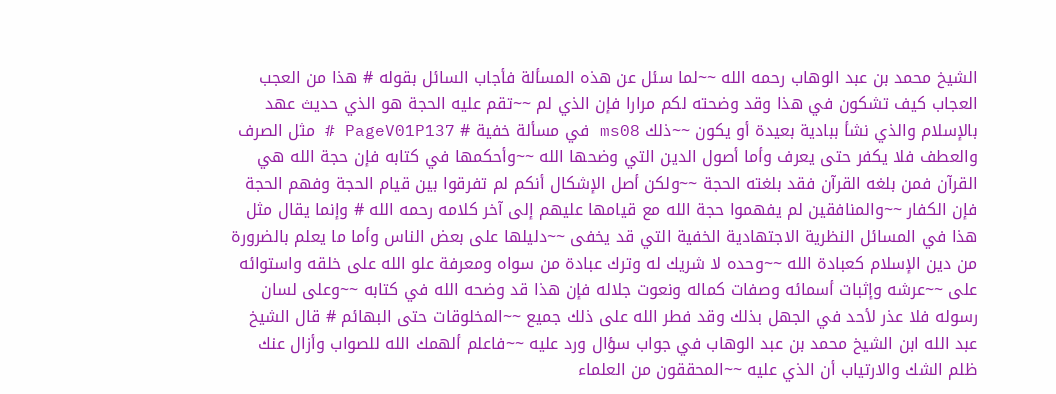الشيخ محمد بن عبد الوهاب رحمه الله ~~لما سئل عن هذه المسألة فأجاب السائل بقوله # هذا من العجب العجاب كيف تشكون في هذا وقد وضحته لكم مرارا فإن الذي لم ~~تقم عليه الحجة هو الذي حديث عهد بالإسلام والذي نشأ ببادية بعيدة أو يكون ~~ذلك ms08 في مسألة خفية # PageV01P137 # مثل الصرف والعطف فلا يكفر حتى يعرف وأما أصول الدين التي وضحها الله ~~وأحكمها في كتابه فإن حجة الله هي القرآن فمن بلغه القرآن فقد بلغته الحجة ~~ولكن أصل الإشكال أنكم لم تفرقوا بين قيام الحجة وفهم الحجة فإن الكفار ~~والمنافقين لم يفهموا حجة الله مع قيامها عليهم إلى آخر كلامه رحمه الله # وإنما يقال مثل هذا في المسائل النظرية الاجتهادية الخفية التي قد يخفى ~~دليلها على بعض الناس وأما ما يعلم بالضرورة من دين الإسلام كعبادة الله ~~وحده لا شريك له وترك عبادة من سواه ومعرفة علو الله على خلقه واستوائه على ~~عرشه وإثبات أسمائه وصفات كماله ونعوت جلاله فإن هذا قد وضحه الله في كتابه ~~وعلى لسان رسوله فلا عذر لأحد في الجهل بذلك وقد فطر الله على ذلك جميع ~~المخلوقات حتى البهائم # قال الشيخ عبد الله ابن الشيخ محمد بن عبد الوهاب في جواب سؤال ورد عليه ~~فاعلم ألهمك الله للصواب وأزال عنك ظلم الشك والارتياب أن الذي عليه ~~المحققون من العلماء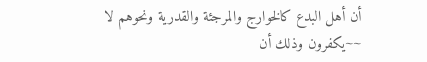أن أهل البدع كالخوارج والمرجئة والقدرية ونحوهم لا ~~يكفرون وذلك أن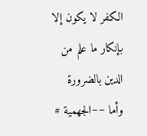الكفر لا يكون إلا بإنكار ما علم من الدين بالضرورة وأما ~~الجهمية #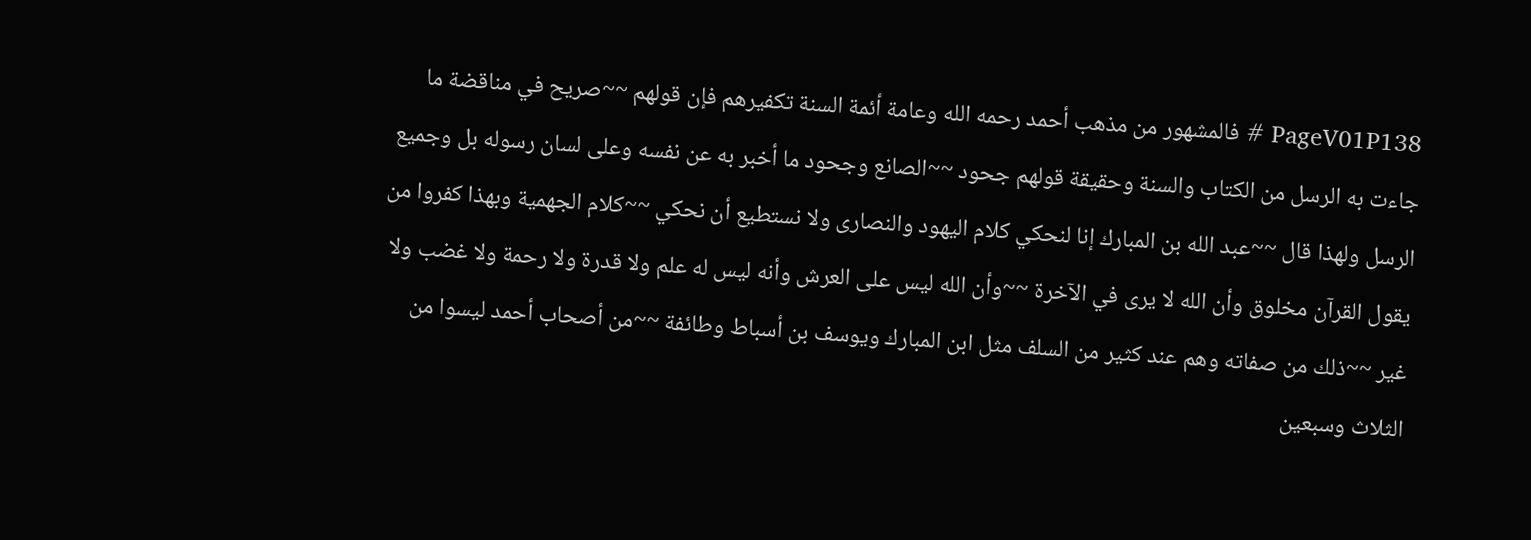PageV01P138 # فالمشهور من مذهب أحمد رحمه الله وعامة أئمة السنة تكفيرهم فإن قولهم ~~صريح في مناقضة ما جاءت به الرسل من الكتاب والسنة وحقيقة قولهم جحود ~~الصانع وجحود ما أخبر به عن نفسه وعلى لسان رسوله بل وجميع الرسل ولهذا قال ~~عبد الله بن المبارك إنا لنحكي كلام اليهود والنصارى ولا نستطيع أن نحكي ~~كلام الجهمية وبهذا كفروا من يقول القرآن مخلوق وأن الله لا يرى في الآخرة ~~وأن الله ليس على العرش وأنه ليس له علم ولا قدرة ولا رحمة ولا غضب ولا غير ~~ذلك من صفاته وهم عند كثير من السلف مثل ابن المبارك ويوسف بن أسباط وطائفة ~~من أصحاب أحمد ليسوا من الثلاث وسبعين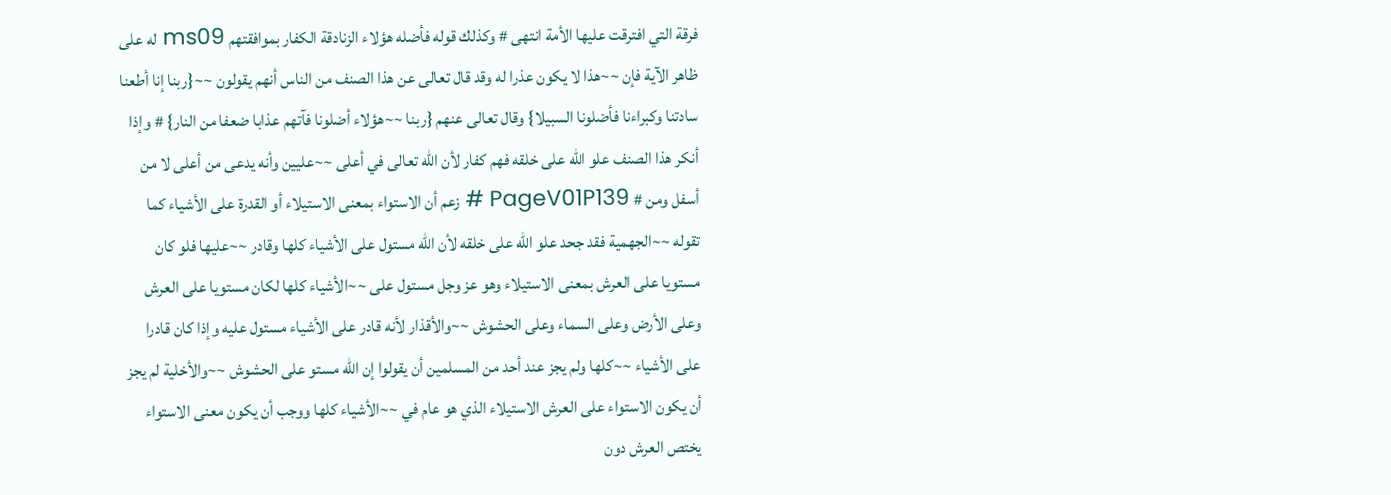فرقة التي افترقت عليها الأمة انتهى # وكذلك قوله فأضله هؤلاء الزنادقة الكفار بموافقتهم ms09 له على ظاهر الآية فإن ~~هذا لا يكون عذرا له وقد قال تعالى عن هذا الصنف من الناس أنهم يقولون ~~{ربنا إنا أطعنا سادتنا وكبراءنا فأضلونا السبيلا} وقال تعالى عنهم {ربنا ~~هؤلاء أضلونا فآتهم عذابا ضعفا من النار} # وإذا أنكر هذا الصنف علو الله على خلقه فهم كفار لأن الله تعالى في أعلى ~~عليين وأنه يدعى من أعلى لا من أسفل ومن # PageV01P139 # زعم أن الاستواء بمعنى الاستيلاء أو القدرة على الأشياء كما تقوله ~~الجهمية فقد جحد علو الله على خلقه لأن الله مستول على الأشياء كلها وقادر ~~عليها فلو كان مستويا على العرش بمعنى الاستيلاء وهو عز وجل مستول على ~~الأشياء كلها لكان مستويا على العرش وعلى الأرض وعلى السماء وعلى الحشوش ~~والأقذار لأنه قادر على الأشياء مستول عليه وإذا كان قادرا على الأشياء ~~كلها ولم يجز عند أحد من المسلمين أن يقولوا إن الله مستو على الحشوش ~~والأخلية لم يجز أن يكون الاستواء على العرش الاستيلاء الذي هو عام في ~~الأشياء كلها ووجب أن يكون معنى الاستواء يختص العرش دون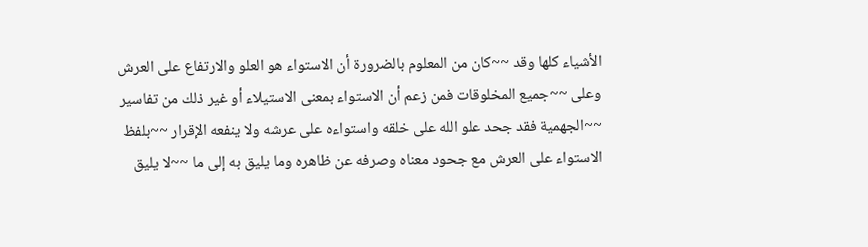الأشياء كلها وقد ~~كان من المعلوم بالضرورة أن الاستواء هو العلو والارتفاع على العرش وعلى ~~جميع المخلوقات فمن زعم أن الاستواء بمعنى الاستيلاء أو غير ذلك من تفاسير ~~الجهمية فقد جحد علو الله على خلقه واستواءه على عرشه ولا ينفعه الإقرار ~~بلفظ الاستواء على العرش مع جحود معناه وصرفه عن ظاهره وما يليق به إلى ما ~~لا يليق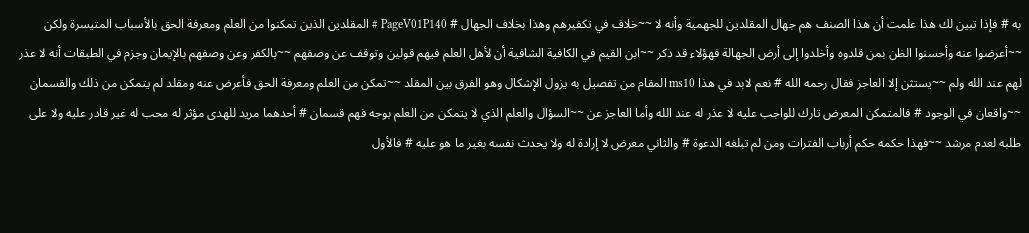به # فإذا تبين لك هذا علمت أن هذا الصنف هم جهال المقلدين للجهمية وأنه لا ~~خلاف في تكفيرهم وهذا بخلاف الجهال # PageV01P140 # المقلدين الذين تمكنوا من العلم ومعرفة الحق بالأسباب المتيسرة ولكن ~~أعرضوا عنه وأحسنوا الظن بمن قلدوه وأخلدوا إلى أرض الجهالة فهؤلاء قد ذكر ~~ابن القيم في الكافية الشافية أن لأهل العلم فيهم قولين وتوقف عن وصفهم ~~بالكفر وعن وصفهم بالإيمان وجزم في الطبقات أنه لا عذر لهم عند الله ولم ~~يستثن إلا العاجز فقال رحمه الله # نعم لابد في هذا ms10 المقام من تفصيل به يزول الإشكال وهو الفرق بين المقلد ~~تمكن من العلم ومعرفة الحق فأعرض عنه ومقلد لم يتمكن من ذلك والقسمان ~~واقعان في الوجود # فالمتمكن المعرض تارك للواجب عليه لا عذر له عند الله وأما العاجز عن ~~السؤال والعلم الذي لا يتمكن من العلم بوجه فهم قسمان # أحدهما مريد للهدى مؤثر له محب له غير قادر عليه ولا على طلبه لعدم مرشد ~~فهذا حكمه حكم أرباب الفترات ومن لم تبلغه الدعوة # والثاني معرض لا إرادة له ولا يحدث نفسه بغير ما هو عليه # فالأول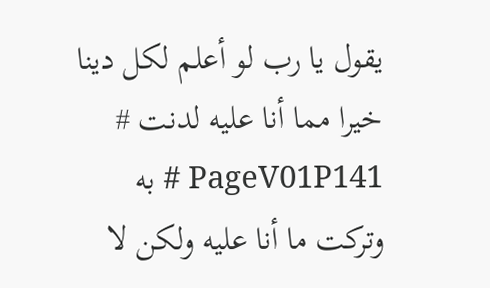يقول يا رب لو أعلم لكل دينا خيرا مما أنا عليه لدنت # PageV01P141 # به وتركت ما أنا عليه ولكن لا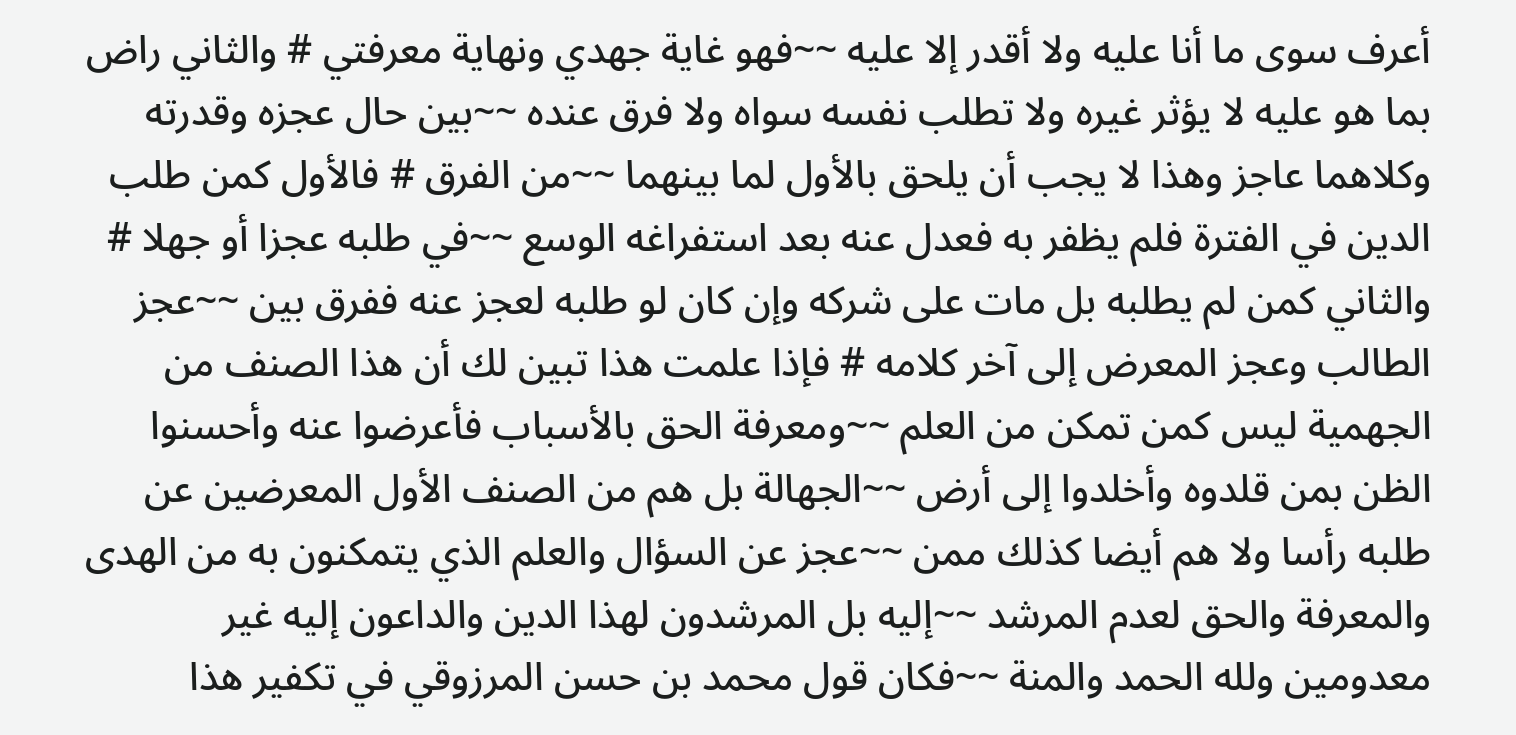أعرف سوى ما أنا عليه ولا أقدر إلا عليه ~~فهو غاية جهدي ونهاية معرفتي # والثاني راض بما هو عليه لا يؤثر غيره ولا تطلب نفسه سواه ولا فرق عنده ~~بين حال عجزه وقدرته وكلاهما عاجز وهذا لا يجب أن يلحق بالأول لما بينهما ~~من الفرق # فالأول كمن طلب الدين في الفترة فلم يظفر به فعدل عنه بعد استفراغه الوسع ~~في طلبه عجزا أو جهلا # والثاني كمن لم يطلبه بل مات على شركه وإن كان لو طلبه لعجز عنه ففرق بين ~~عجز الطالب وعجز المعرض إلى آخر كلامه # فإذا علمت هذا تبين لك أن هذا الصنف من الجهمية ليس كمن تمكن من العلم ~~ومعرفة الحق بالأسباب فأعرضوا عنه وأحسنوا الظن بمن قلدوه وأخلدوا إلى أرض ~~الجهالة بل هم من الصنف الأول المعرضين عن طلبه رأسا ولا هم أيضا كذلك ممن ~~عجز عن السؤال والعلم الذي يتمكنون به من الهدى والمعرفة والحق لعدم المرشد ~~إليه بل المرشدون لهذا الدين والداعون إليه غير معدومين ولله الحمد والمنة ~~فكان قول محمد بن حسن المرزوقي في تكفير هذا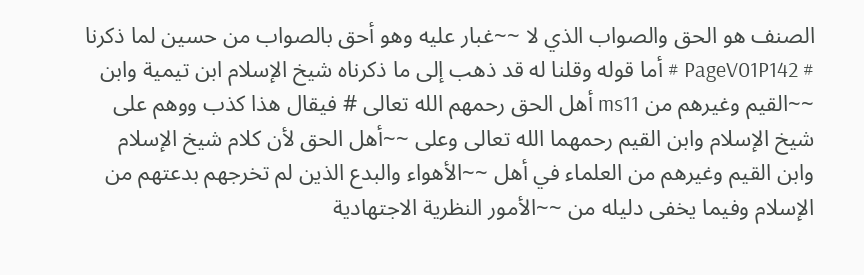الصنف هو الحق والصواب الذي لا ~~غبار عليه وهو أحق بالصواب من حسين لما ذكرنا # PageV01P142 # أما قوله وقلنا له قد ذهب إلى ما ذكرناه شيخ الإسلام ابن تيمية وابن ~~القيم وغيرهم من ms11 أهل الحق رحمهم الله تعالى # فيقال هذا كذب ووهم على شيخ الإسلام وابن القيم رحمهما الله تعالى وعلى ~~أهل الحق لأن كلام شيخ الإسلام وابن القيم وغيرهم من العلماء في أهل ~~الأهواء والبدع الذين لم تخرجهم بدعتهم من الإسلام وفيما يخفى دليله من ~~الأمور النظرية الاجتهادية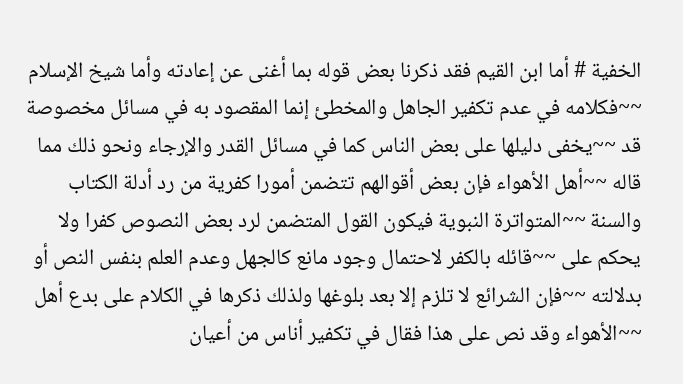الخفية # أما ابن القيم فقد ذكرنا بعض قوله بما أغنى عن إعادته وأما شيخ الإسلام ~~فكلامه في عدم تكفير الجاهل والمخطئ إنما المقصود به في مسائل مخصوصة قد ~~يخفى دليلها على بعض الناس كما في مسائل القدر والإرجاء ونحو ذلك مما قاله ~~أهل الأهواء فإن بعض أقوالهم تتضمن أمورا كفرية من رد أدلة الكتاب والسنة ~~المتواترة النبوية فيكون القول المتضمن لرد بعض النصوص كفرا ولا يحكم على ~~قائله بالكفر لاحتمال وجود مانع كالجهل وعدم العلم بنفس النص أو بدلالته ~~فإن الشرائع لا تلزم إلا بعد بلوغها ولذلك ذكرها في الكلام على بدع أهل ~~الأهواء وقد نص على هذا فقال في تكفير أناس من أعيان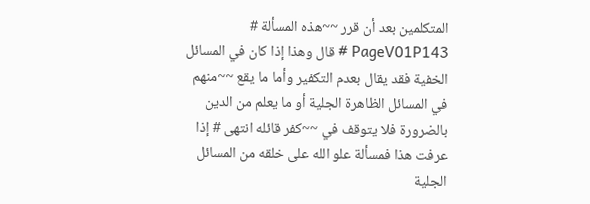المتكلمين بعد أن قرر ~~هذه المسألة # PageV01P143 # قال وهذا إذا كان في المسائل الخفية فقد يقال بعدم التكفير وأما ما يقع ~~منهم في المسائل الظاهرة الجلية أو ما يعلم من الدين بالضرورة فلا يتوقف في ~~كفر قائله انتهى # إذا عرفت هذا فمسألة علو الله على خلقه من المسائل الجلية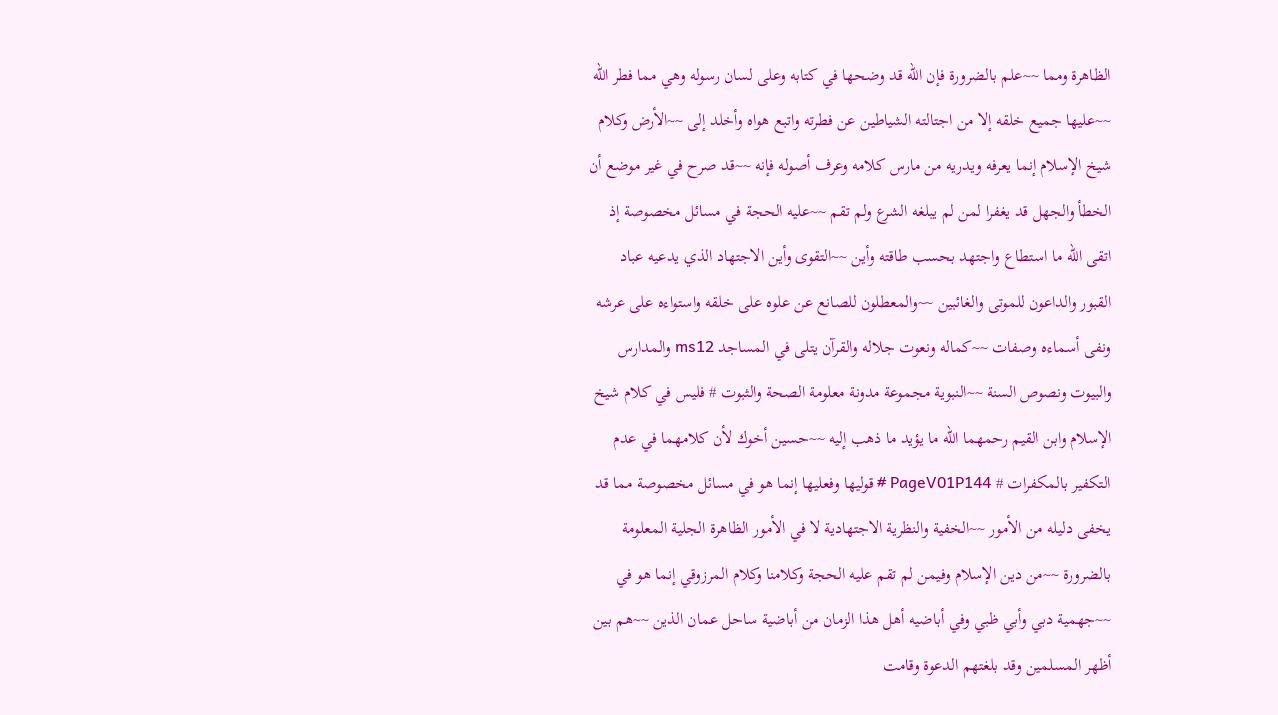الظاهرة ومما ~~علم بالضرورة فإن الله قد وضحها في كتابه وعلى لسان رسوله وهي مما فطر الله ~~عليها جميع خلقه إلا من اجتالته الشياطين عن فطرته واتبع هواه وأخلد إلى ~~الأرض وكلام شيخ الإسلام إنما يعرفه ويدريه من مارس كلامه وعرف أصوله فإنه ~~قد صرح في غير موضع أن الخطأ والجهل قد يغفرا لمن لم يبلغه الشرع ولم تقم ~~عليه الحجة في مسائل مخصوصة إذ اتقى الله ما استطاع واجتهد بحسب طاقته وأين ~~التقوى وأين الاجتهاد الذي يدعيه عباد القبور والداعون للموتى والغائبين ~~والمعطلون للصانع عن علوه على خلقه واستواءه على عرشه ونفى أسماءه وصفات ~~كماله ونعوت جلاله والقرآن يتلى في المساجد ms12 والمدارس والبيوت ونصوص السنة ~~النبوية مجموعة مدونة معلومة الصحة والثبوت # فليس في كلام شيخ الإسلام وابن القيم رحمهما الله ما يؤيد ما ذهب إليه ~~حسين أخوك لأن كلامهما في عدم التكفير بالمكفرات # PageV01P144 # قوليها وفعليها إنما هو في مسائل مخصوصة مما قد يخفى دليله من الأمور ~~الخفية والنظرية الاجتهادية لا في الأمور الظاهرة الجلية المعلومة بالضرورة ~~من دين الإسلام وفيمن لم تقم عليه الحجة وكلامنا وكلام المرزوقي إنما هو في ~~جهمية دبي وأبي ظبي وفي أباضيه أهل هذا الزمان من أباضية ساحل عمان الذين ~~هم بين أظهر المسلمين وقد بلغتهم الدعوة وقامت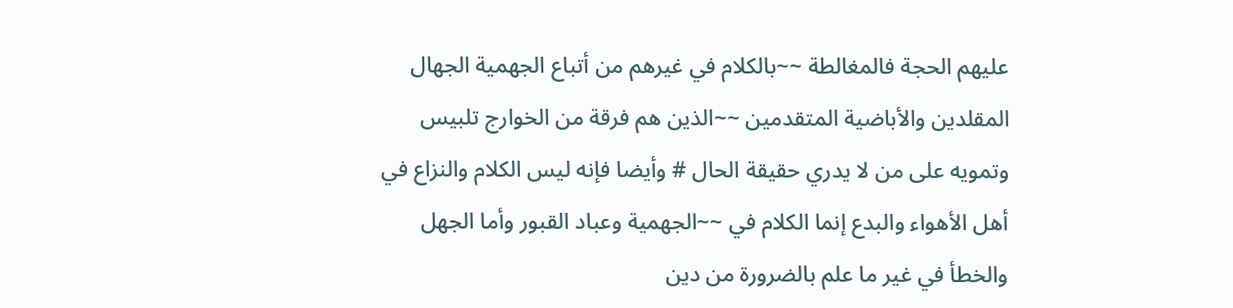عليهم الحجة فالمغالطة ~~بالكلام في غيرهم من أتباع الجهمية الجهال المقلدين والأباضية المتقدمين ~~الذين هم فرقة من الخوارج تلبيس وتمويه على من لا يدري حقيقة الحال # وأيضا فإنه ليس الكلام والنزاع في أهل الأهواء والبدع إنما الكلام في ~~الجهمية وعباد القبور وأما الجهل والخطأ في غير ما علم بالضرورة من دين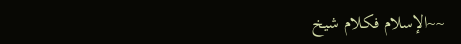~~الإسلام فكلام شيخ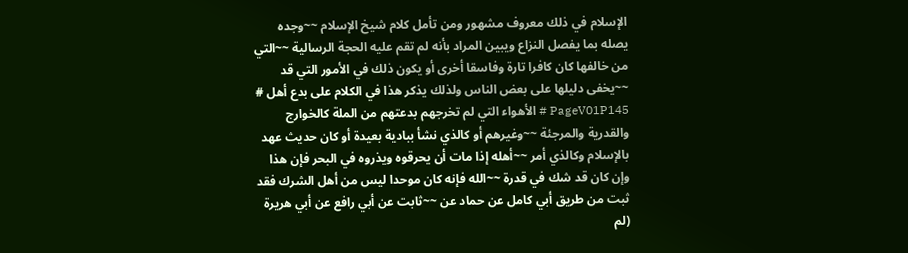الإسلام في ذلك معروف مشهور ومن تأمل كلام شيخ الإسلام ~~وجده يصله بما يفصل النزاع ويبين المراد بأنه لم تقم عليه الحجة الرسالية ~~التي من خالفها كان كافرا تارة وفاسقا أخرى أو يكون ذلك في الأمور التي قد ~~يخفى دليلها على بعض الناس ولذلك يذكر هذا في الكلام على بدع أهل # PageV01P145 # الأهواء التي لم تخرجهم بدعتهم من الملة كالخوارج والقدرية والمرجئة ~~وغيرهم أو كالذي نشأ ببادية بعيدة أو كان حديث عهد بالإسلام وكالذي أمر ~~أهله إذا مات أن يحرقوه ويذروه في البحر فإن هذا وإن كان قد شك في قدرة ~~الله فإنه كان موحدا ليس من أهل الشرك فقد ثبت من طريق أبي كامل عن حماد عن ~~ثابت عن أبي رافع عن أبي هريرة (لم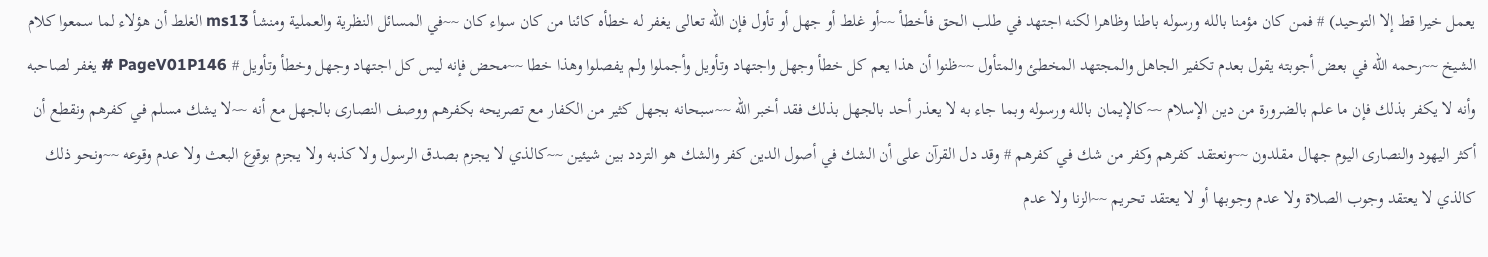يعمل خيرا قط إلا التوحيد) # فمن كان مؤمنا بالله ورسوله باطنا وظاهرا لكنه اجتهد في طلب الحق فأخطأ ~~أو غلط أو جهل أو تأول فإن الله تعالى يغفر له خطأه كائنا من كان سواء كان ~~في المسائل النظرية والعملية ومنشأ ms13 الغلط أن هؤلاء لما سمعوا كلام الشيخ ~~رحمه الله في بعض أجوبته يقول بعدم تكفير الجاهل والمجتهد المخطئ والمتأول ~~ظنوا أن هذا يعم كل خطأ وجهل واجتهاد وتأويل وأجملوا ولم يفصلوا وهذا خطا ~~محض فإنه ليس كل اجتهاد وجهل وخطأ وتأويل # PageV01P146 # يغفر لصاحبه وأنه لا يكفر بذلك فإن ما علم بالضرورة من دين الإسلام ~~كالإيمان بالله ورسوله وبما جاء به لا يعذر أحد بالجهل بذلك فقد أخبر الله ~~سبحانه بجهل كثير من الكفار مع تصريحه بكفرهم ووصف النصارى بالجهل مع أنه ~~لا يشك مسلم في كفرهم ونقطع أن أكثر اليهود والنصارى اليوم جهال مقلدون ~~ونعتقد كفرهم وكفر من شك في كفرهم # وقد دل القرآن على أن الشك في أصول الدين كفر والشك هو التردد بين شيئين ~~كالذي لا يجزم بصدق الرسول ولا كذبه ولا يجزم بوقوع البعث ولا عدم وقوعه ~~ونحو ذلك كالذي لا يعتقد وجوب الصلاة ولا عدم وجوبها أو لا يعتقد تحريم ~~الزنا ولا عدم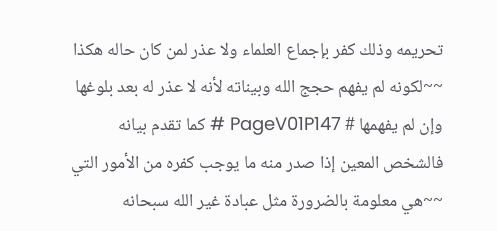تحريمه وذلك كفر بإجماع العلماء ولا عذر لمن كان حاله هكذا ~~لكونه لم يفهم حجج الله وبيناته لأنه لا عذر له بعد بلوغها وإن لم يفهمها # PageV01P147 # كما تقدم بيانه فالشخص المعين إذا صدر منه ما يوجب كفره من الأمور التي ~~هي معلومة بالضرورة مثل عبادة غير الله سبحانه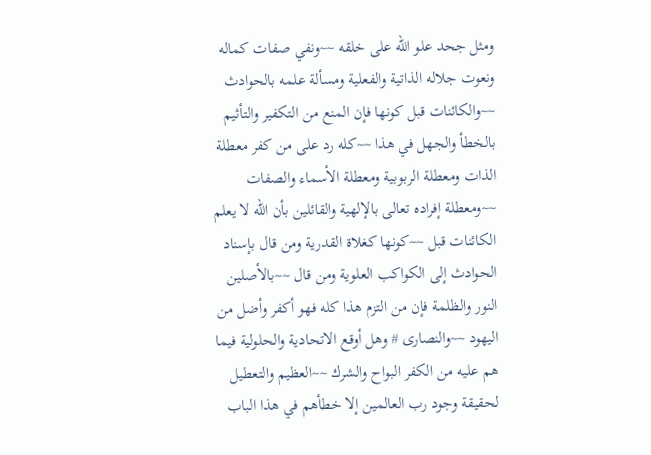ومثل جحد علو الله على خلقه ~~ونفي صفات كماله ونعوت جلاله الذاتية والفعلية ومسألة علمه بالحوادث ~~والكائنات قبل كونها فإن المنع من التكفير والتأثيم بالخطأ والجهل في هذا ~~كله رد على من كفر معطلة الذات ومعطلة الربوبية ومعطلة الأسماء والصفات ~~ومعطلة إفراده تعالى بالإلهية والقائلين بأن الله لا يعلم الكائنات قبل ~~كونها كغلاة القدرية ومن قال بإسناد الحوادث إلى الكواكب العلوية ومن قال ~~بالأصلين النور والظلمة فإن من التزم هذا كله فهو أكفر وأضل من اليهود ~~والنصارى # وهل أوقع الاتحادية والحلولية فيما هم عليه من الكفر البواح والشرك ~~العظيم والتعطيل لحقيقة وجود رب العالمين إلا خطأهم في هذا الباب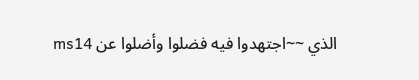الذي ~~اجتهدوا فيه فضلوا وأضلوا عن ms14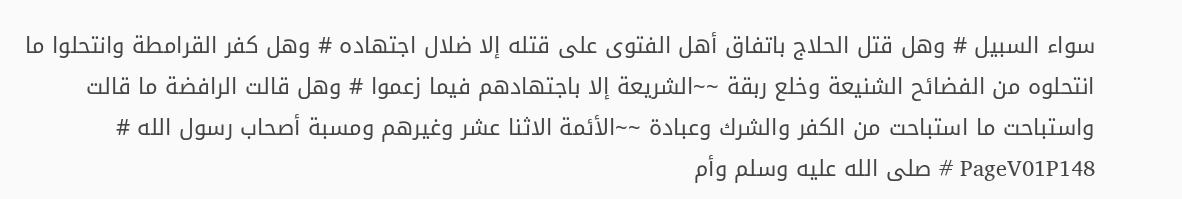سواء السبيل # وهل قتل الحلاج باتفاق أهل الفتوى على قتله إلا ضلال اجتهاده # وهل كفر القرامطة وانتحلوا ما انتحلوه من الفضائح الشنيعة وخلع ربقة ~~الشريعة إلا باجتهادهم فيما زعموا # وهل قالت الرافضة ما قالت واستباحت ما استباحت من الكفر والشرك وعبادة ~~الأئمة الاثنا عشر وغيرهم ومسبة أصحاب رسول الله # PageV01P148 # صلى الله عليه وسلم وأم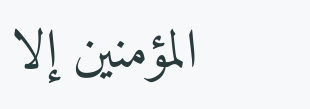المؤمنين إلا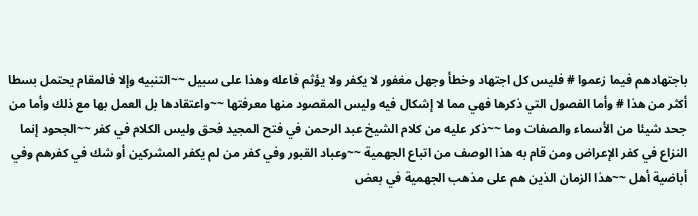باجتهادهم فيما زعموا # فليس كل اجتهاد وخطأ وجهل مغفور لا يكفر ولا يؤثم فاعله وهذا على سبيل ~~التنبيه وإلا فالمقام يحتمل بسطا أكثر من هذا # وأما الفصول التي ذكرها فهي مما لا إشكال فيه وليس المقصود منها معرفتها ~~واعتقادها بل العمل بها مع ذلك وأما من جحد شيئا من الأسماء والصفات وما ~~ذكر عليه من كلام الشيخ عبد الرحمن في فتح المجيد فحق وليس الكلام في كفر ~~الجحود إنما النزاع في كفر الإعراض ومن قام به هذا الوصف من اتباع الجهمية ~~وعباد القبور وفي كفر من لم يكفر المشركين أو شك في كفرهم وفي أباضية أهل ~~هذا الزمان الذين هم على مذهب الجهمية في بعض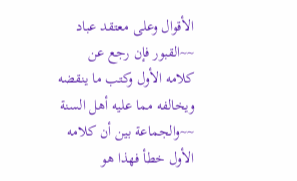الأقوال وعلى معتقد عباد ~~القبور فإن رجع عن كلامه الأول وكتب ما ينقضه ويخالفه مما عليه أهل السنة ~~والجماعة بين أن كلامه الأول خطأ فهذا هو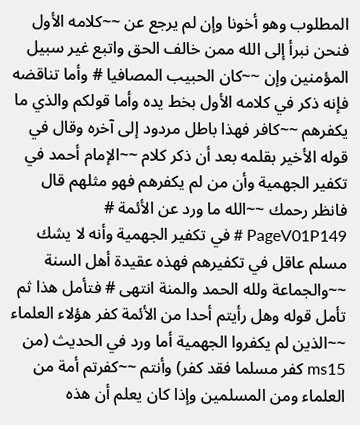المطلوب وهو أخونا وإن لم يرجع عن ~~كلامه الأول فنحن نبرأ إلى الله ممن خالف الحق واتبع غير سبيل المؤمنين وإن ~~كان الحبيب المصافيا # وأما تناقضه فإنه ذكر في كلامه الأول بخط يده وأما قولكم والذي ما يكفرهم ~~كافر فهذا باطل مردود إلى آخره وقال في قوله الأخير بقلمه بعد أن ذكر كلام ~~الإمام أحمد في تكفير الجهمية وأن من لم يكفرهم فهو مثلهم قال فانظر رحمك ~~الله ما ورد عن الأئمة # PageV01P149 # في تكفير الجهمية وأنه لا يشك مسلم عاقل في تكفيرهم فهذه عقيدة أهل السنة ~~والجماعة ولله الحمد والمنة انتهى # فتأمل هذا ثم تأمل قوله وهل رأيتم أحدا من الأئمة كفر هؤلاء العلماء ~~الذين لم يكفروا الجهمية أما ورد في الحديث (من ms15 كفر مسلما فقد كفر) وأنتم ~~كفرتم أمة من العلماء ومن المسلمين وإذا كان يعلم أن هذه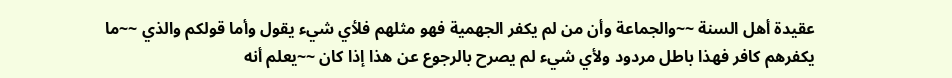عقيدة أهل السنة ~~والجماعة وأن من لم يكفر الجهمية فهو مثلهم فلأي شيء يقول وأما قولكم والذي ~~ما يكفرهم كافر فهذا باطل مردود ولأي شيء لم يصرح بالرجوع عن هذا إذا كان ~~يعلم أنه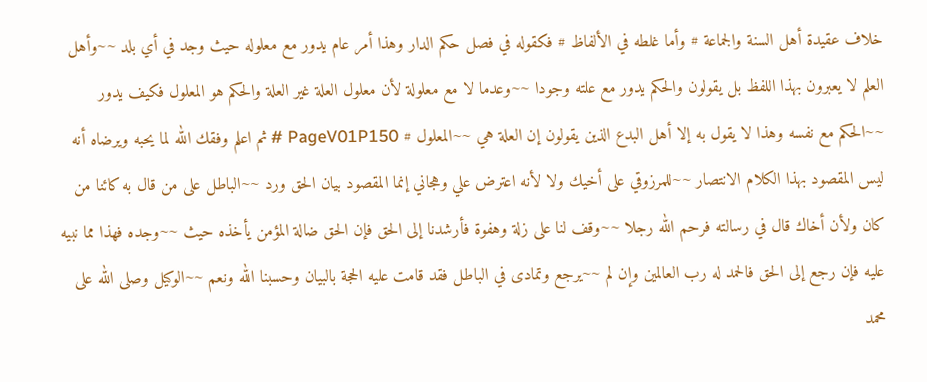خلاف عقيدة أهل السنة والجماعة # وأما غلطه في الألفاظ # فكقوله في فصل حكم الدار وهذا أمر عام يدور مع معلوله حيث وجد في أي بلد ~~وأهل العلم لا يعبرون بهذا اللفظ بل يقولون والحكم يدور مع علته وجودا ~~وعدما لا مع معلولة لأن معلول العلة غير العلة والحكم هو المعلول فكيف يدور ~~الحكم مع نفسه وهذا لا يقول به إلا أهل البدع الذين يقولون إن العلة هي ~~المعلول # PageV01P150 # ثم اعلم وفقك الله لما يحبه ويرضاه أنه ليس المقصود بهذا الكلام الانتصار ~~للمرزوقي على أخيك ولا لأنه اعترض علي وهجاني إنما المقصود بيان الحق ورد ~~الباطل على من قال به كائنا من كان ولأن أخاك قال في رسالته فرحم الله رجلا ~~وقف لنا على زلة وهفوة فأرشدنا إلى الحق فإن الحق ضالة المؤمن يأخذه حيث ~~وجده فهذا مما نبيه عليه فإن رجع إلى الحق فالحمد له رب العالمين وإن لم ~~يرجع وتمادى في الباطل فقد قامت عليه الحجة بالبيان وحسبنا الله ونعم ~~الوكيل وصلى الله على محمد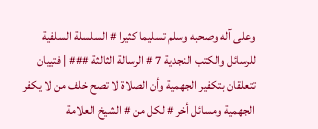وعلى آله وصحبه وسلم تسليما كثيرا # السلسلة السلفية للرسائل والكتب النجدية 7 # الرسالة الثالثة ### | فتييان تتعلقان بتكفير الجهمية وأن الصلاة لا تصح خلف من لا يكفر الجهمية ومسائل أخر # لكل من # الشيخ العلامة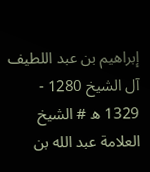إبراهيم بن عبد اللطيف آل الشيخ 1280 - 1329 ه # الشيخ العلامة عبد الله بن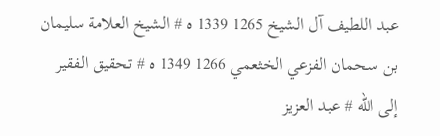عبد اللطيف آل الشيخ 1265 1339 ه # الشيخ العلامة سليمان بن سحمان الفزعي الخثعمي 1266 1349 ه # تحقيق الفقير إلى الله # عبد العزيز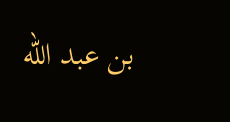بن عبد الله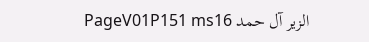الزير آل حمد PageV01P151 ms16